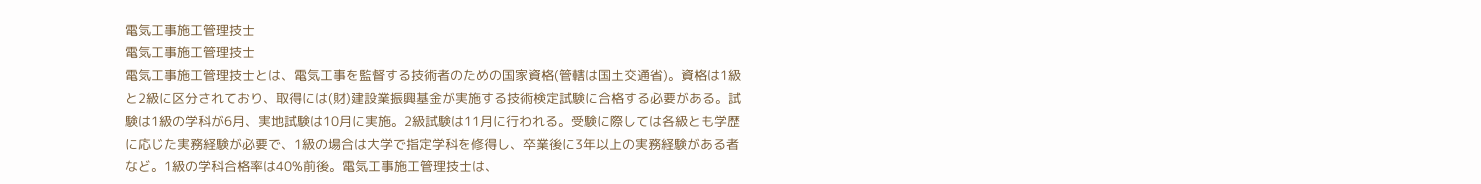電気工事施工管理技士
電気工事施工管理技士
電気工事施工管理技士とは、電気工事を監督する技術者のための国家資格(管轄は国土交通省)。資格は1級と2級に区分されており、取得には(財)建設業振興基金が実施する技術検定試験に合格する必要がある。試験は1級の学科が6月、実地試験は10月に実施。2級試験は11月に行われる。受験に際しては各級とも学歴に応じた実務経験が必要で、1級の場合は大学で指定学科を修得し、卒業後に3年以上の実務経験がある者など。1級の学科合格率は40%前後。電気工事施工管理技士は、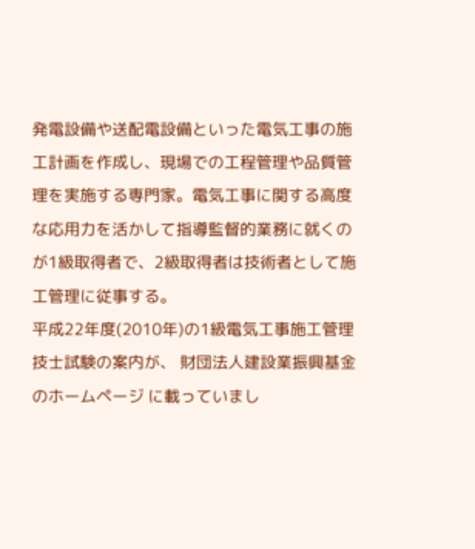発電設備や送配電設備といった電気工事の施工計画を作成し、現場での工程管理や品質管理を実施する専門家。電気工事に関する高度な応用力を活かして指導監督的業務に就くのが1級取得者で、2級取得者は技術者として施工管理に従事する。
平成22年度(2010年)の1級電気工事施工管理技士試験の案内が、 財団法人建設業振興基金のホームページ に載っていまし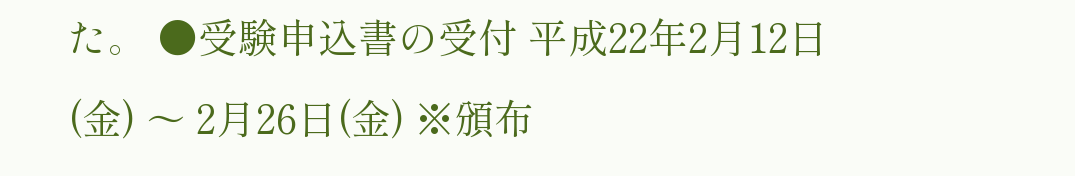た。 ●受験申込書の受付 平成22年2月12日(金) 〜 2月26日(金) ※頒布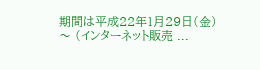期間は平成22年1月29日(金)〜 (インターネット販売 ...